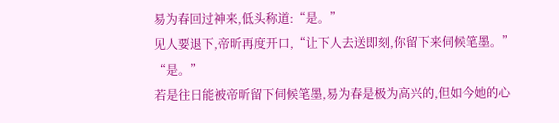易为春回过神来,低头称道:“是。”
见人要退下,帝昕再度开口,“让下人去送即刻,你留下来伺候笔墨。”
“是。”
若是往日能被帝昕留下伺候笔墨,易为春是极为高兴的,但如今她的心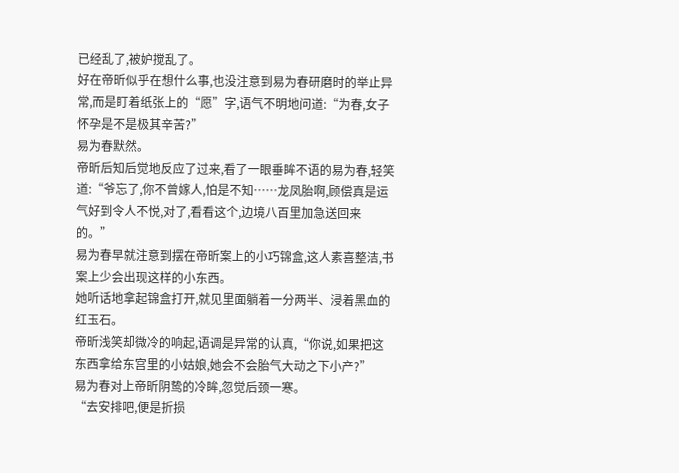已经乱了,被妒搅乱了。
好在帝昕似乎在想什么事,也没注意到易为春研磨时的举止异常,而是盯着纸张上的“愿”字,语气不明地问道:“为春,女子怀孕是不是极其辛苦?”
易为春默然。
帝昕后知后觉地反应了过来,看了一眼垂眸不语的易为春,轻笑道:“爷忘了,你不曾嫁人,怕是不知……龙凤胎啊,顾偿真是运气好到令人不悦,对了,看看这个,边境八百里加急送回来的。”
易为春早就注意到摆在帝昕案上的小巧锦盒,这人素喜整洁,书案上少会出现这样的小东西。
她听话地拿起锦盒打开,就见里面躺着一分两半、浸着黑血的红玉石。
帝昕浅笑却微冷的响起,语调是异常的认真,“你说,如果把这东西拿给东宫里的小姑娘,她会不会胎气大动之下小产?”
易为春对上帝昕阴鸷的冷眸,忽觉后颈一寒。
“去安排吧,便是折损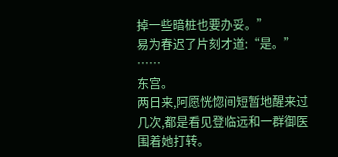掉一些暗桩也要办妥。”
易为春迟了片刻才道:“是。”
……
东宫。
两日来,阿愿恍惚间短暂地醒来过几次,都是看见登临远和一群御医围着她打转。